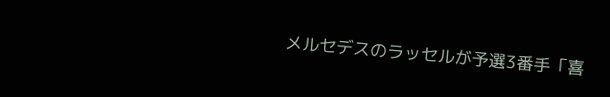メルセデスのラッセルが予選3番手「喜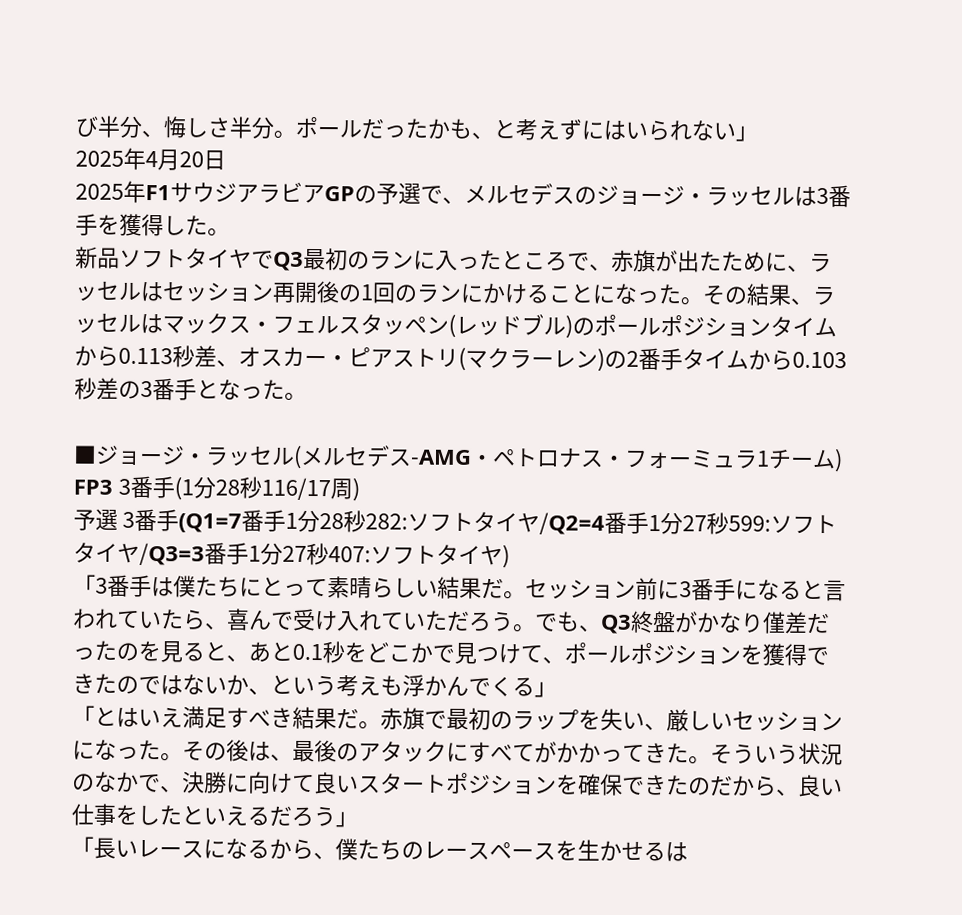び半分、悔しさ半分。ポールだったかも、と考えずにはいられない」
2025年4月20日
2025年F1サウジアラビアGPの予選で、メルセデスのジョージ・ラッセルは3番手を獲得した。
新品ソフトタイヤでQ3最初のランに入ったところで、赤旗が出たために、ラッセルはセッション再開後の1回のランにかけることになった。その結果、ラッセルはマックス・フェルスタッペン(レッドブル)のポールポジションタイムから0.113秒差、オスカー・ピアストリ(マクラーレン)の2番手タイムから0.103秒差の3番手となった。

■ジョージ・ラッセル(メルセデス-AMG・ペトロナス・フォーミュラ1チーム)
FP3 3番手(1分28秒116/17周)
予選 3番手(Q1=7番手1分28秒282:ソフトタイヤ/Q2=4番手1分27秒599:ソフトタイヤ/Q3=3番手1分27秒407:ソフトタイヤ)
「3番手は僕たちにとって素晴らしい結果だ。セッション前に3番手になると言われていたら、喜んで受け入れていただろう。でも、Q3終盤がかなり僅差だったのを見ると、あと0.1秒をどこかで見つけて、ポールポジションを獲得できたのではないか、という考えも浮かんでくる」
「とはいえ満足すべき結果だ。赤旗で最初のラップを失い、厳しいセッションになった。その後は、最後のアタックにすべてがかかってきた。そういう状況のなかで、決勝に向けて良いスタートポジションを確保できたのだから、良い仕事をしたといえるだろう」
「長いレースになるから、僕たちのレースペースを生かせるは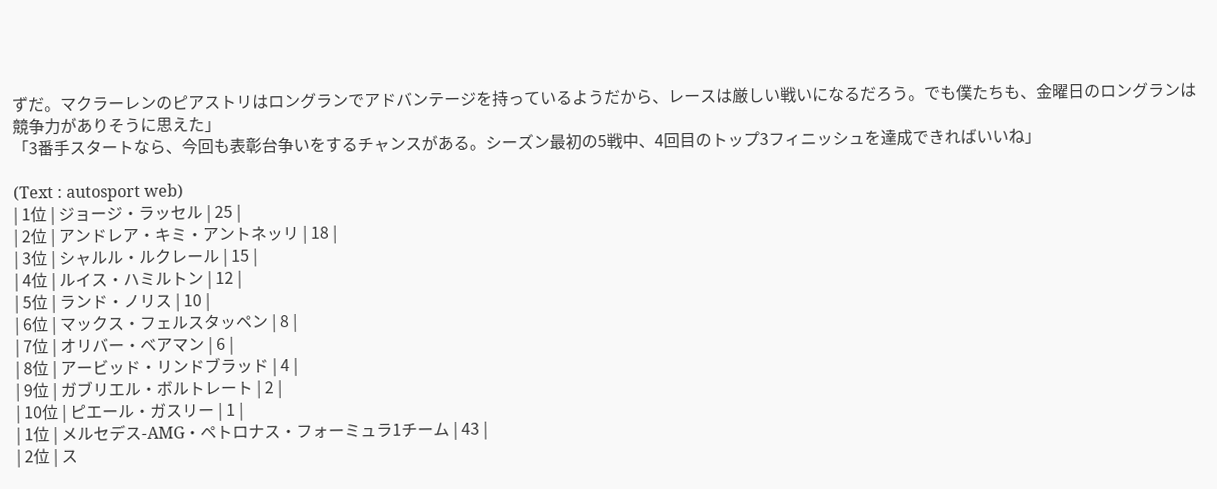ずだ。マクラーレンのピアストリはロングランでアドバンテージを持っているようだから、レースは厳しい戦いになるだろう。でも僕たちも、金曜日のロングランは競争力がありそうに思えた」
「3番手スタートなら、今回も表彰台争いをするチャンスがある。シーズン最初の5戦中、4回目のトップ3フィニッシュを達成できればいいね」

(Text : autosport web)
| 1位 | ジョージ・ラッセル | 25 |
| 2位 | アンドレア・キミ・アントネッリ | 18 |
| 3位 | シャルル・ルクレール | 15 |
| 4位 | ルイス・ハミルトン | 12 |
| 5位 | ランド・ノリス | 10 |
| 6位 | マックス・フェルスタッペン | 8 |
| 7位 | オリバー・ベアマン | 6 |
| 8位 | アービッド・リンドブラッド | 4 |
| 9位 | ガブリエル・ボルトレート | 2 |
| 10位 | ピエール・ガスリー | 1 |
| 1位 | メルセデス-AMG・ペトロナス・フォーミュラ1チーム | 43 |
| 2位 | ス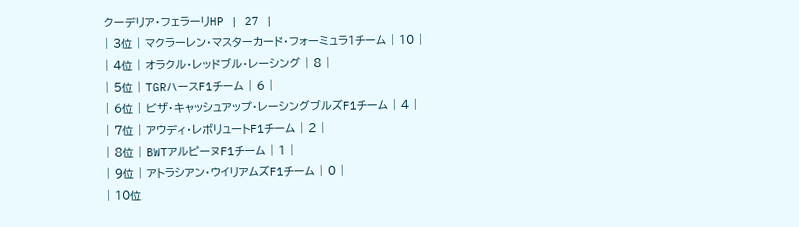クーデリア・フェラーリHP | 27 |
| 3位 | マクラーレン・マスターカード・フォーミュラ1チーム | 10 |
| 4位 | オラクル・レッドブル・レーシング | 8 |
| 5位 | TGRハースF1チーム | 6 |
| 6位 | ビザ・キャッシュアップ・レーシングブルズF1チーム | 4 |
| 7位 | アウディ・レボリュートF1チーム | 2 |
| 8位 | BWTアルピーヌF1チーム | 1 |
| 9位 | アトラシアン・ウイリアムズF1チーム | 0 |
| 10位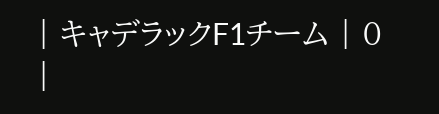| キャデラックF1チーム | 0 |